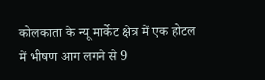कोलकाता के न्यू मार्केट क्षेत्र में एक होटल में भीषण आग लगने से 9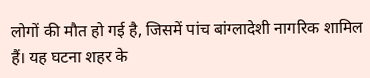लोगों की मौत हो गई है, जिसमें पांच बांग्लादेशी नागरिक शामिल हैं। यह घटना शहर के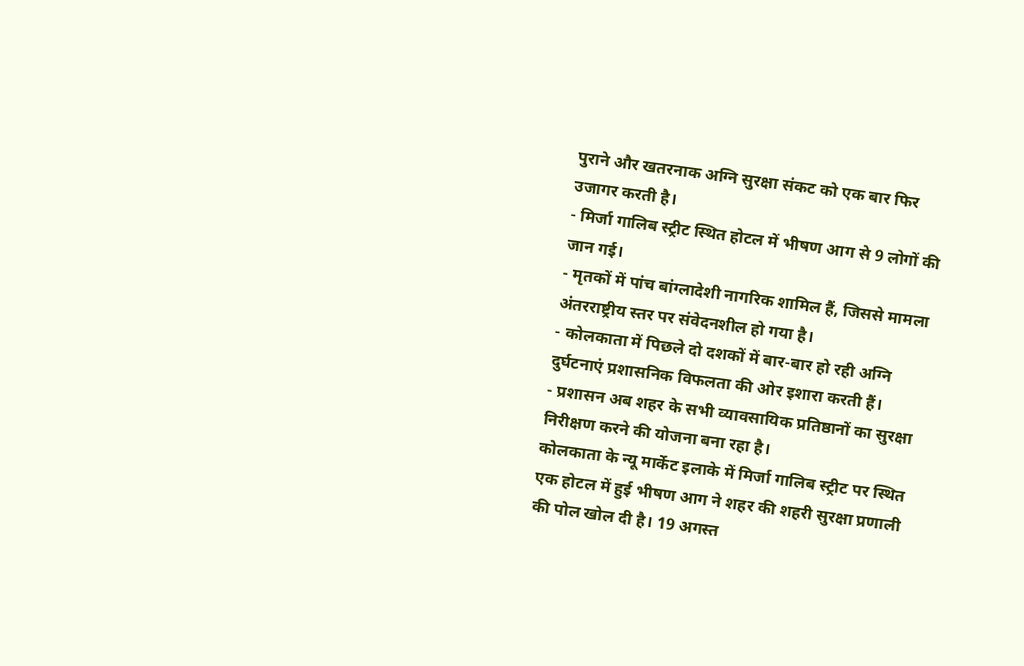पुराने और खतरनाक अग्नि सुरक्षा संकट को एक बार फिर उजागर करती है।
- मिर्जा गालिब स्ट्रीट स्थित होटल में भीषण आग से 9 लोगों की जान गई।
- मृतकों में पांच बांग्लादेशी नागरिक शामिल हैं, जिससे मामला अंतरराष्ट्रीय स्तर पर संवेदनशील हो गया है।
- कोलकाता में पिछले दो दशकों में बार-बार हो रही अग्नि दुर्घटनाएं प्रशासनिक विफलता की ओर इशारा करती हैं।
- प्रशासन अब शहर के सभी व्यावसायिक प्रतिष्ठानों का सुरक्षा निरीक्षण करने की योजना बना रहा है।
कोलकाता के न्यू मार्केट इलाके में मिर्जा गालिब स्ट्रीट पर स्थित एक होटल में हुई भीषण आग ने शहर की शहरी सुरक्षा प्रणाली की पोल खोल दी है। 19 अगस्त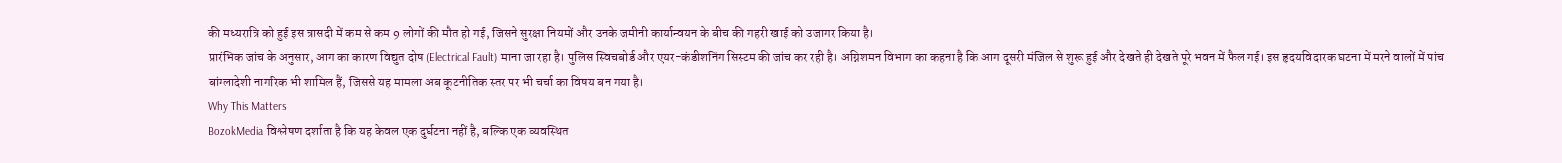की मध्यरात्रि को हुई इस त्रासदी में कम से कम 9 लोगों की मौत हो गई, जिसने सुरक्षा नियमों और उनके जमीनी कार्यान्वयन के बीच की गहरी खाई को उजागर किया है।
प्रारंभिक जांच के अनुसार, आग का कारण विद्युत दोष (Electrical Fault) माना जा रहा है। पुलिस स्विचबोर्ड और एयर-कंडीशनिंग सिस्टम की जांच कर रही है। अग्निशमन विभाग का कहना है कि आग दूसरी मंजिल से शुरू हुई और देखते ही देखते पूरे भवन में फैल गई। इस हृदयविदारक घटना में मरने वालों में पांच बांग्लादेशी नागरिक भी शामिल हैं, जिससे यह मामला अब कूटनीतिक स्तर पर भी चर्चा का विषय बन गया है।
Why This Matters
BozokMedia विश्लेषण दर्शाता है कि यह केवल एक दुर्घटना नहीं है, बल्कि एक व्यवस्थित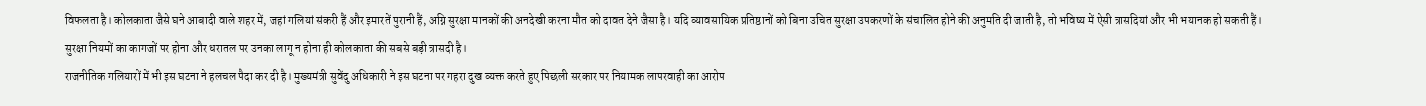विफलता है। कोलकाता जैसे घने आबादी वाले शहर में, जहां गलियां संकरी हैं और इमारतें पुरानी हैं, अग्नि सुरक्षा मानकों की अनदेखी करना मौत को दावत देने जैसा है। यदि व्यावसायिक प्रतिष्ठानों को बिना उचित सुरक्षा उपकरणों के संचालित होने की अनुमति दी जाती है, तो भविष्य में ऐसी त्रासदियां और भी भयानक हो सकती हैं।
सुरक्षा नियमों का कागजों पर होना और धरातल पर उनका लागू न होना ही कोलकाता की सबसे बड़ी त्रासदी है।
राजनीतिक गलियारों में भी इस घटना ने हलचल पैदा कर दी है। मुख्यमंत्री सुवेंदु अधिकारी ने इस घटना पर गहरा दुख व्यक्त करते हुए पिछली सरकार पर नियामक लापरवाही का आरोप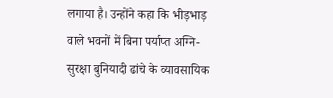लगाया है। उन्होंने कहा कि भीड़भाड़ वाले भवनों में बिना पर्याप्त अग्नि-सुरक्षा बुनियादी ढांचे के व्यावसायिक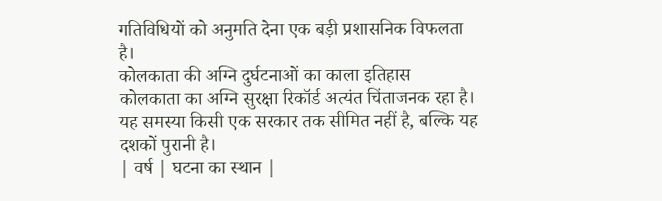गतिविधियों को अनुमति देना एक बड़ी प्रशासनिक विफलता है।
कोलकाता की अग्नि दुर्घटनाओं का काला इतिहास
कोलकाता का अग्नि सुरक्षा रिकॉर्ड अत्यंत चिंताजनक रहा है। यह समस्या किसी एक सरकार तक सीमित नहीं है, बल्कि यह दशकों पुरानी है।
| वर्ष | घटना का स्थान |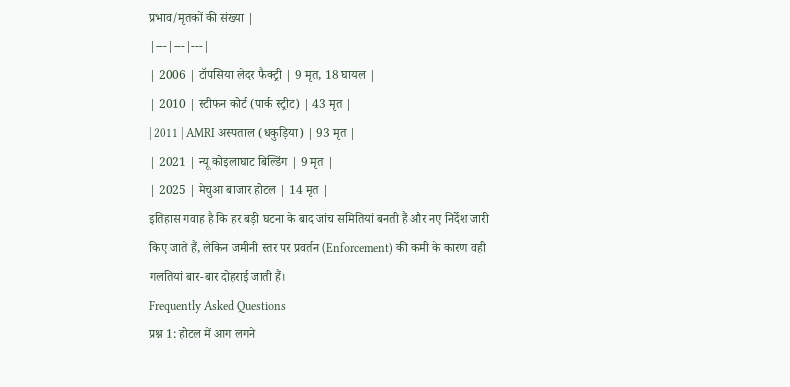प्रभाव/मृतकों की संख्या |
|---|---|---|
| 2006 | टॉपसिया लेदर फैक्ट्री | 9 मृत, 18 घायल |
| 2010 | स्टीफन कोर्ट (पार्क स्ट्रीट) | 43 मृत |
| 2011 | AMRI अस्पताल (धकुड़िया) | 93 मृत |
| 2021 | न्यू कोइलाघाट बिल्डिंग | 9 मृत |
| 2025 | मेचुआ बाजार होटल | 14 मृत |
इतिहास गवाह है कि हर बड़ी घटना के बाद जांच समितियां बनती हैं और नए निर्देश जारी किए जाते हैं, लेकिन जमीनी स्तर पर प्रवर्तन (Enforcement) की कमी के कारण वही गलतियां बार-बार दोहराई जाती हैं।
Frequently Asked Questions
प्रश्न 1: होटल में आग लगने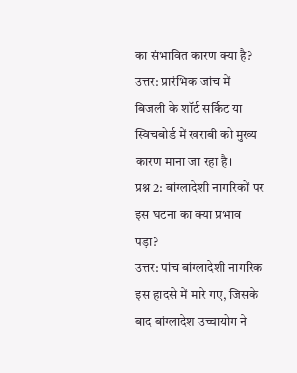का संभावित कारण क्या है?
उत्तर: प्रारंभिक जांच में बिजली के शॉर्ट सर्किट या स्विचबोर्ड में खराबी को मुख्य कारण माना जा रहा है।
प्रश्न 2: बांग्लादेशी नागरिकों पर इस घटना का क्या प्रभाव पड़ा?
उत्तर: पांच बांग्लादेशी नागरिक इस हादसे में मारे गए, जिसके बाद बांग्लादेश उच्चायोग ने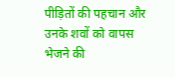पीड़ितों की पहचान और उनके शवों को वापस भेजने की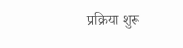प्रक्रिया शुरू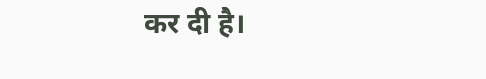कर दी है।